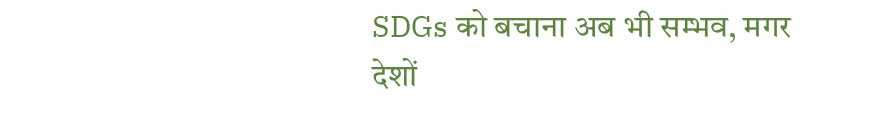SDGs को बचाना अब भी सम्भव, मगर देशों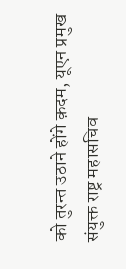को तुरन्त उठाने होंगे क़दम, यूएन प्रमुख
संयुक्त राष्ट्र महासचिव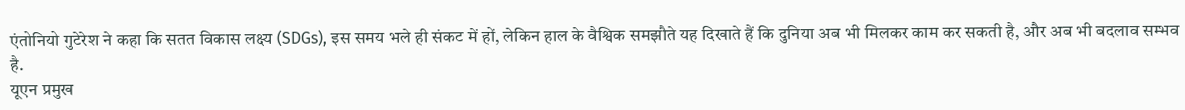एंतोनियो गुटेरेश ने कहा कि सतत विकास लक्ष्य (SDGs), इस समय भले ही संकट में हों, लेकिन हाल के वैश्विक समझौते यह दिखाते हैं कि दुनिया अब भी मिलकर काम कर सकती है, और अब भी बदलाव सम्भव है.
यूएन प्रमुख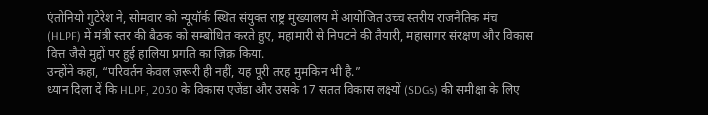एंतोनियो गुटेरेश ने, सोमवार को न्यूयॉर्क स्थित संयुक्त राष्ट्र मुख्यालय में आयोजित उच्च स्तरीय राजनैतिक मंच (HLPF) में मंत्री स्तर की बैठक को सम्बोधित करते हुए, महामारी से निपटने की तैयारी, महासागर संरक्षण और विकास वित्त जैसे मुद्दों पर हुई हालिया प्रगति का ज़िक्र किया.
उन्होंने कहा, “परिवर्तन केवल ज़रूरी ही नहीं, यह पूरी तरह मुमकिन भी है.”
ध्यान दिला दें कि HLPF, 2030 के विकास एजेंडा और उसके 17 सतत विकास लक्ष्यों (SDGs) की समीक्षा के लिए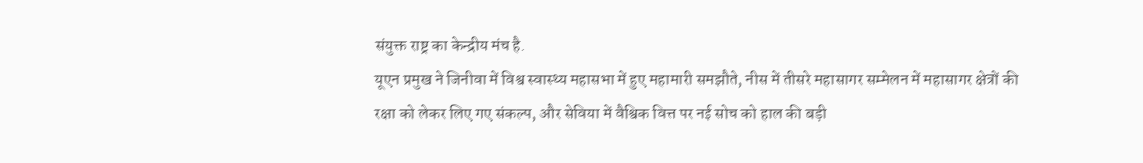संयुक्त राष्ट्र का केन्द्रीय मंच है.
यूएन प्रमुख ने जिनीवा में विश्व स्वास्थ्य महासभा में हुए महामारी समझौते, नीस में तीसरे महासागर सम्मेलन में महासागर क्षेत्रों की रक्षा को लेकर लिए गए संकल्प, और सेविया में वैश्विक वित्त पर नई सोच को हाल की बड़ी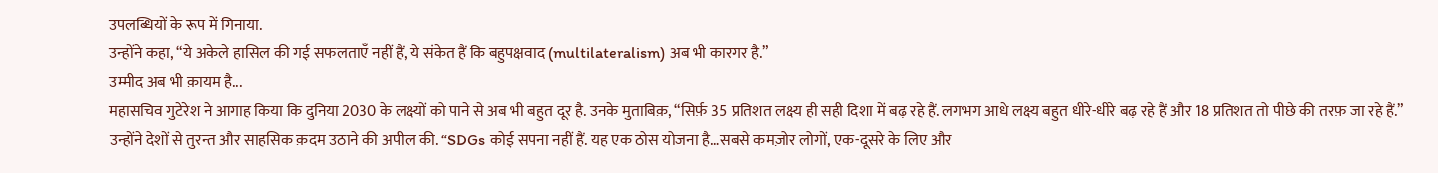उपलब्धियों के रूप में गिनाया.
उन्होंने कहा, “ये अकेले हासिल की गई सफलताएँ नहीं हैं, ये संकेत हैं कि बहुपक्षवाद (multilateralism) अब भी कारगर है.”
उम्मीद अब भी क़ायम है...
महासचिव गुटेरेश ने आगाह किया कि दुनिया 2030 के लक्ष्यों को पाने से अब भी बहुत दूर है. उनके मुताबिक़, “सिर्फ़ 35 प्रतिशत लक्ष्य ही सही दिशा में बढ़ रहे हैं. लगभग आधे लक्ष्य बहुत धीरे-धीरे बढ़ रहे हैं और 18 प्रतिशत तो पीछे की तरफ़ जा रहे हैं.”
उन्होंने देशों से तुरन्त और साहसिक क़दम उठाने की अपील की. “SDGs कोई सपना नहीं हैं. यह एक ठोस योजना है…सबसे कमज़ोर लोगों, एक-दूसरे के लिए और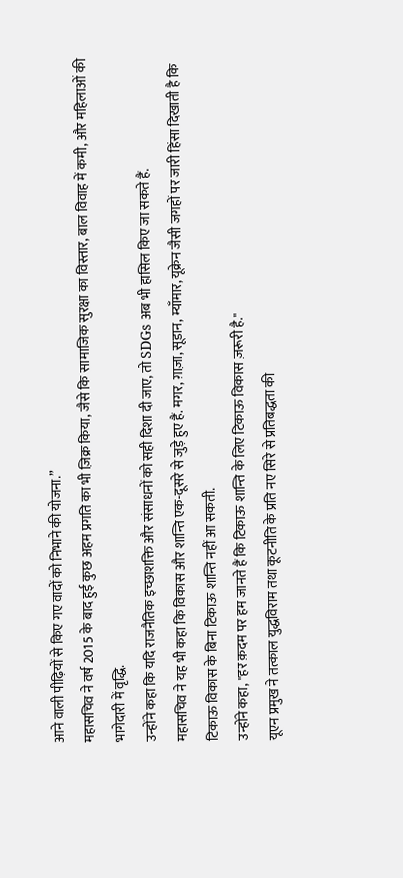आने वाली पीढ़ियों से किए गए वादों को निभाने की योजना.”
महासचिव ने वर्ष 2015 के बाद हुई कुछ अहम प्रगति का भी ज़िक्र किया, जैसे कि सामाजिक सुरक्षा का विस्तार, बाल विवाह में कमी, और महिलाओं की भागेदारी में वृद्धि.
उन्होंने कहा कि यदि राजनैतिक इच्छाशक्ति और संसाधनों को सही दिशा दी जाए, तो SDGs अब भी हासिल किए जा सकते हैं.
महासचिव ने यह भी कहा कि विकास और शान्ति एक-दूसरे से जुड़े हुए हैं. मगर, ग़ाज़ा, सूडान, म्याँमार, यूक्रेन जैसी जगहों पर जारी हिंसा दिखाती है कि टिकाऊ विकास के बिना टिकाऊ शान्ति नहीं आ सकती.
उन्होंने कहा, "हर क़दम पर हम जानते हैं कि टिकाऊ शान्ति के लिए टिकाऊ विकास ज़रूरी है."
यूएन प्रमुख ने तत्काल युद्धविराम तथा कूटनीति के प्रति नए सिरे से प्रतिबद्धता की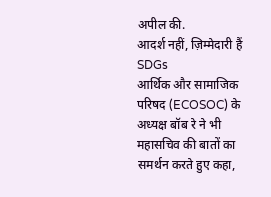अपील की.
आदर्श नहीं, ज़िम्मेदारी हैं SDGs
आर्थिक और सामाजिक परिषद (ECOSOC) के अध्यक्ष बॉब रे ने भी महासचिव की बातों का समर्थन करते हुए कहा,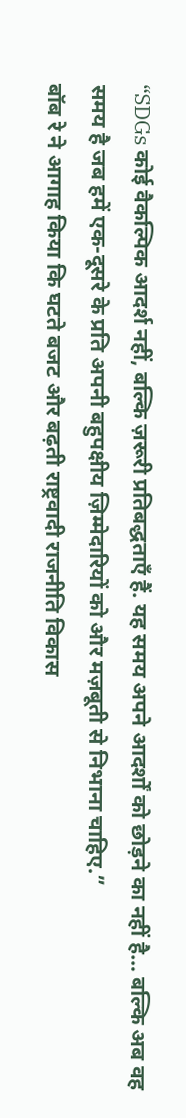“SDGs कोई वैकल्पिक आदर्श नहीं, बल्कि ज़रूरी प्रतिबद्धताएँ हैं. यह समय अपने आदर्शों को छोड़ने का नहीं है… बल्कि अब वह समय है जब हमें एक-दूसरे के प्रति अपनी बहुपक्षीय ज़िम्मेदारियों को और मज़बूती से निभाना चाहिए.”
बॉब रे ने आगाह किया कि घटते बजट और बढ़ती राष्ट्रवादी राजनीति विकास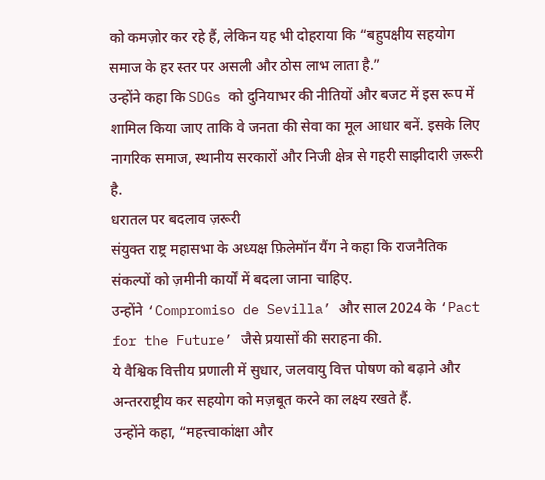को कमज़ोर कर रहे हैं, लेकिन यह भी दोहराया कि “बहुपक्षीय सहयोग समाज के हर स्तर पर असली और ठोस लाभ लाता है.”
उन्होंने कहा कि SDGs को दुनियाभर की नीतियों और बजट में इस रूप में शामिल किया जाए ताकि वे जनता की सेवा का मूल आधार बनें. इसके लिए नागरिक समाज, स्थानीय सरकारों और निजी क्षेत्र से गहरी साझीदारी ज़रूरी है.
धरातल पर बदलाव ज़रूरी
संयुक्त राष्ट्र महासभा के अध्यक्ष फ़िलेमॉन यैंग ने कहा कि राजनैतिक संकल्पों को ज़मीनी कार्यों में बदला जाना चाहिए.
उन्होंने ‘Compromiso de Sevilla’ और साल 2024 के ‘Pact for the Future’ जैसे प्रयासों की सराहना की.
ये वैश्विक वित्तीय प्रणाली में सुधार, जलवायु वित्त पोषण को बढ़ाने और अन्तरराष्ट्रीय कर सहयोग को मज़बूत करने का लक्ष्य रखते हैं.
उन्होंने कहा, “महत्त्वाकांक्षा और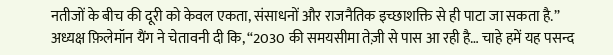नतीजों के बीच की दूरी को केवल एकता, संसाधनों और राजनैतिक इच्छाशक्ति से ही पाटा जा सकता है.”
अध्यक्ष फ़िलेमॉन यैंग ने चेतावनी दी कि, “2030 की समयसीमा तेज़ी से पास आ रही है… चाहे हमें यह पसन्द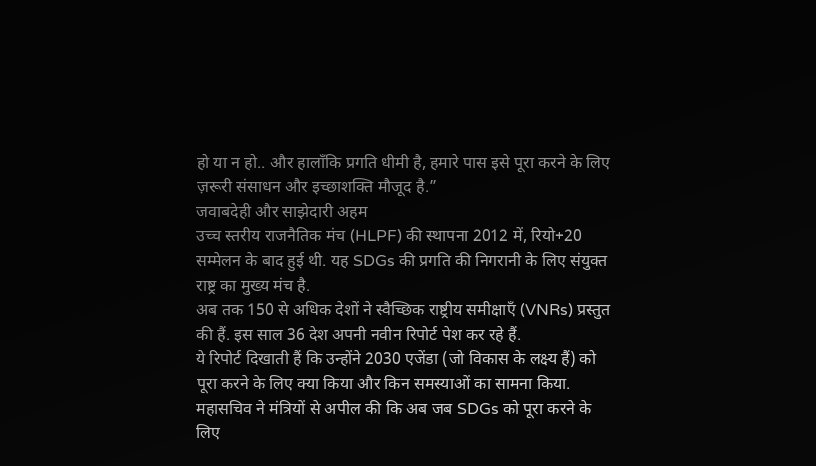हो या न हो.. और हालाँकि प्रगति धीमी है, हमारे पास इसे पूरा करने के लिए ज़रूरी संसाधन और इच्छाशक्ति मौजूद है.”
जवाबदेही और साझेदारी अहम
उच्च स्तरीय राजनैतिक मंच (HLPF) की स्थापना 2012 में, रियो+20 सम्मेलन के बाद हुई थी. यह SDGs की प्रगति की निगरानी के लिए संयुक्त राष्ट्र का मुख्य मंच है.
अब तक 150 से अधिक देशों ने स्वैच्छिक राष्ट्रीय समीक्षाएँ (VNRs) प्रस्तुत की हैं. इस साल 36 देश अपनी नवीन रिपोर्ट पेश कर रहे हैं.
ये रिपोर्ट दिखाती हैं कि उन्होंने 2030 एजेंडा (जो विकास के लक्ष्य हैं) को पूरा करने के लिए क्या किया और किन समस्याओं का सामना किया.
महासचिव ने मंत्रियों से अपील की कि अब जब SDGs को पूरा करने के लिए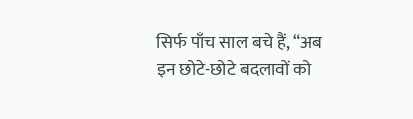सिर्फ पाँच साल बचे हैं, “अब इन छोटे-छोटे बदलावों को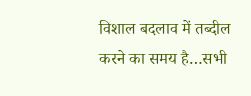विशाल बदलाव में तब्दील करने का समय है…सभी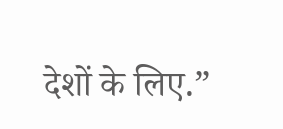देशों के लिए.”